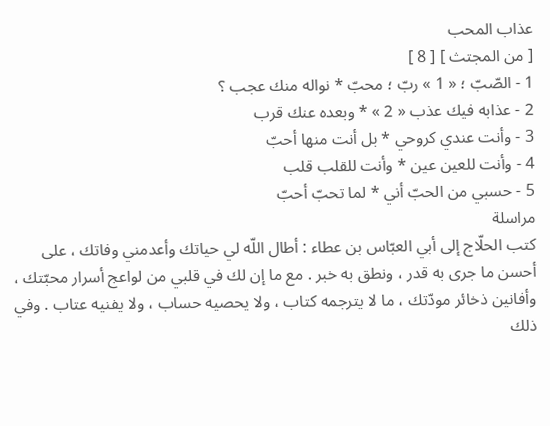عذاب المحب
[ من المجتث ] [ 8 ]
1 - الصّبّ ؛ « 1 » ربّ ؛ محبّ * نواله منك عجب ؟
2 - عذابه فيك عذب « 2 » * وبعده عنك قرب
3 - وأنت عندي كروحي * بل أنت منها أحبّ
4 - وأنت للعين عين * وأنت للقلب قلب
5 - حسبي من الحبّ أني * لما تحبّ أحبّ
مراسلة
كتب الحلّاج إلى أبي العبّاس بن عطاء : أطال اللّه لي حياتك وأعدمني وفاتك ، على أحسن ما جرى به قدر ، ونطق به خبر . مع ما إن لك في قلبي من لواعج أسرار محبّتك ، وأفانين ذخائر مودّتك ، ما لا يترجمه كتاب ، ولا يحصيه حساب ، ولا يفنيه عتاب . وفي ذلك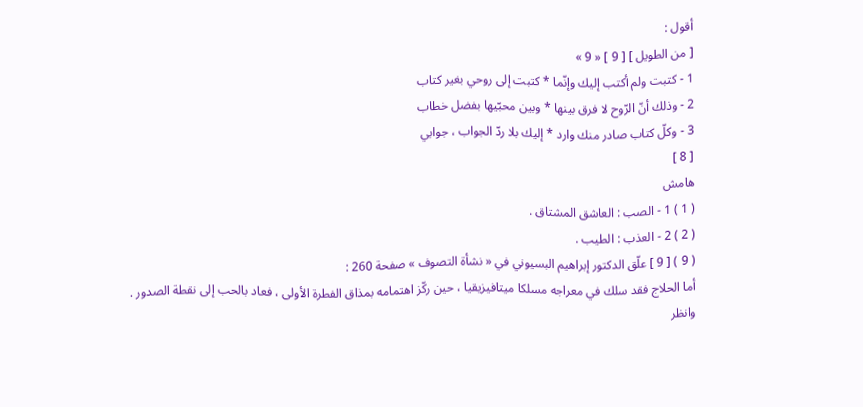أقول :
[ من الطويل ] [ 9 ] « 9 »
1 - كتبت ولم أكتب إليك وإنّما * كتبت إلى روحي بغير كتاب
2 - وذلك أنّ الرّوح لا فرق بينها * وبين محبّيها بفضل خطاب
3 - وكلّ كتاب صادر منك وارد * إليك بلا ردّ الجواب ، جوابي
[ 8 ]
هامش
( 1 ) 1 - الصب : العاشق المشتاق .
( 2 ) 2 - العذب : الطيب .
( 9 ) [ 9 ] علّق الدكتور إبراهيم البسيوني في « نشأة التصوف » صفحة 260 :
أما الحلاج فقد سلك في معراجه مسلكا ميتافيزيقيا ، حين ركّز اهتمامه بمذاق الفطرة الأولى ، فعاد بالحب إلى نقطة الصدور .
وانظر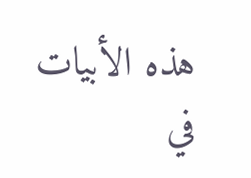هذه الأبيات في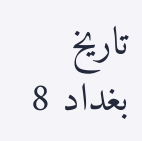تاريخ بغداد 8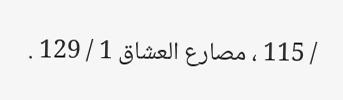/ 115 ، مصارع العشاق 1 / 129 .